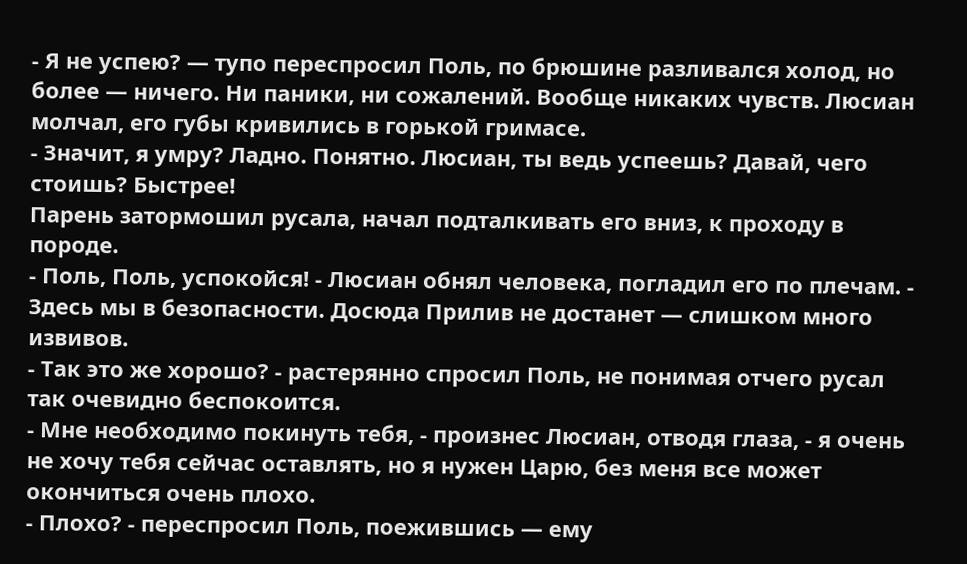- Я не успею? — тупо переспросил Поль, по брюшине разливался холод, но более — ничего. Ни паники, ни сожалений. Вообще никаких чувств. Люсиан молчал, его губы кривились в горькой гримасе.
- Значит, я умру? Ладно. Понятно. Люсиан, ты ведь успеешь? Давай, чего стоишь? Быстрее!
Парень затормошил русала, начал подталкивать его вниз, к проходу в породе.
- Поль, Поль, успокойся! - Люсиан обнял человека, погладил его по плечам. - Здесь мы в безопасности. Досюда Прилив не достанет — слишком много извивов.
- Так это же хорошо? - растерянно спросил Поль, не понимая отчего русал так очевидно беспокоится.
- Мне необходимо покинуть тебя, - произнес Люсиан, отводя глаза, - я очень не хочу тебя сейчас оставлять, но я нужен Царю, без меня все может окончиться очень плохо.
- Плохо? - переспросил Поль, поежившись — ему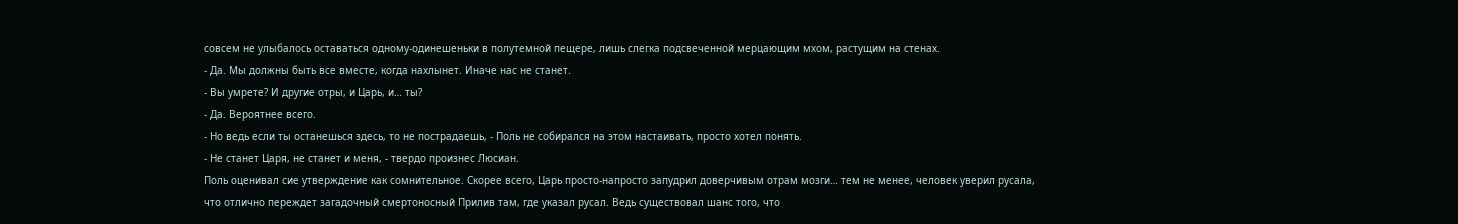совсем не улыбалось оставаться одному-одинешеньки в полутемной пещере, лишь слегка подсвеченной мерцающим мхом, растущим на стенах.
- Да. Мы должны быть все вместе, когда нахлынет. Иначе нас не станет.
- Вы умрете? И другие отры, и Царь, и… ты?
- Да. Вероятнее всего.
- Но ведь если ты останешься здесь, то не пострадаешь, - Поль не собирался на этом настаивать, просто хотел понять.
- Не станет Царя, не станет и меня, - твердо произнес Люсиан.
Поль оценивал сие утверждение как сомнительное. Скорее всего, Царь просто-напросто запудрил доверчивым отрам мозги… тем не менее, человек уверил русала, что отлично переждет загадочный смертоносный Прилив там, где указал русал. Ведь существовал шанс того, что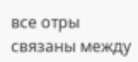все отры связаны между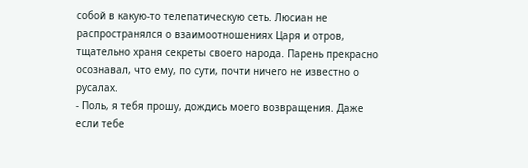собой в какую-то телепатическую сеть. Люсиан не распространялся о взаимоотношениях Царя и отров, тщательно храня секреты своего народа. Парень прекрасно осознавал, что ему, по сути, почти ничего не известно о русалах.
- Поль, я тебя прошу, дождись моего возвращения. Даже если тебе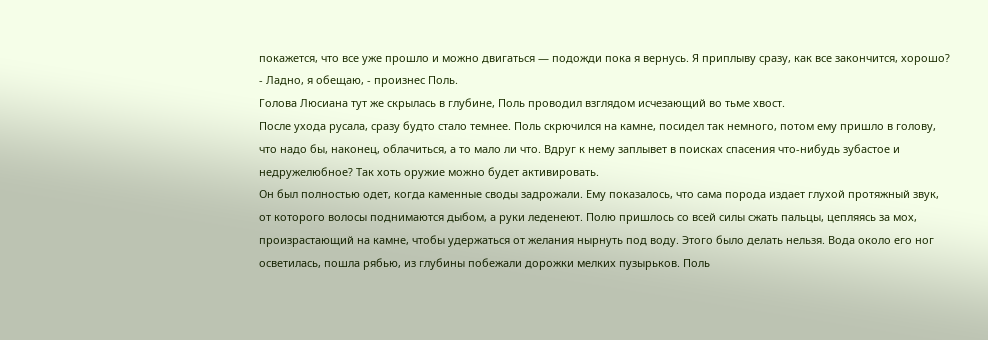покажется, что все уже прошло и можно двигаться — подожди пока я вернусь. Я приплыву сразу, как все закончится, хорошо?
- Ладно, я обещаю, - произнес Поль.
Голова Люсиана тут же скрылась в глубине, Поль проводил взглядом исчезающий во тьме хвост.
После ухода русала, сразу будто стало темнее. Поль скрючился на камне, посидел так немного, потом ему пришло в голову, что надо бы, наконец, облачиться, а то мало ли что. Вдруг к нему заплывет в поисках спасения что-нибудь зубастое и недружелюбное? Так хоть оружие можно будет активировать.
Он был полностью одет, когда каменные своды задрожали. Ему показалось, что сама порода издает глухой протяжный звук, от которого волосы поднимаются дыбом, а руки леденеют. Полю пришлось со всей силы сжать пальцы, цепляясь за мох, произрастающий на камне, чтобы удержаться от желания нырнуть под воду. Этого было делать нельзя. Вода около его ног осветилась, пошла рябью, из глубины побежали дорожки мелких пузырьков. Поль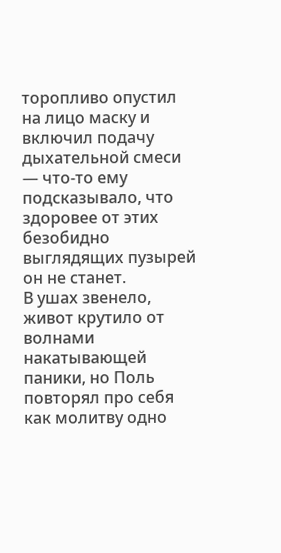торопливо опустил на лицо маску и включил подачу дыхательной смеси — что-то ему подсказывало, что здоровее от этих безобидно выглядящих пузырей он не станет.
В ушах звенело, живот крутило от волнами накатывающей паники, но Поль повторял про себя как молитву одно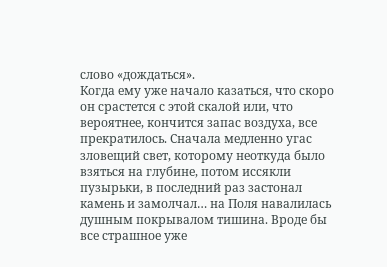слово «дождаться».
Когда ему уже начало казаться, что скоро он срастется с этой скалой или, что вероятнее, кончится запас воздуха, все прекратилось. Сначала медленно угас зловещий свет, которому неоткуда было взяться на глубине, потом иссякли пузырьки, в последний раз застонал камень и замолчал… на Поля навалилась душным покрывалом тишина. Вроде бы все страшное уже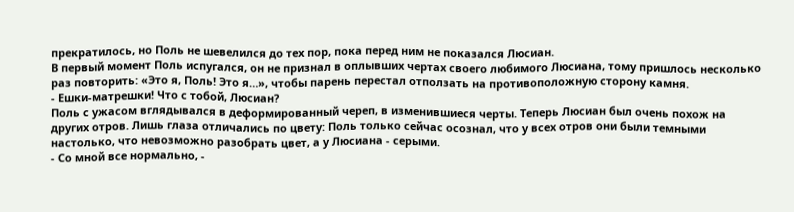прекратилось, но Поль не шевелился до тех пор, пока перед ним не показался Люсиан.
В первый момент Поль испугался, он не признал в оплывших чертах своего любимого Люсиана, тому пришлось несколько раз повторить: «Это я, Поль! Это я…», чтобы парень перестал отползать на противоположную сторону камня.
- Ешки-матрешки! Что с тобой, Люсиан?
Поль с ужасом вглядывался в деформированный череп, в изменившиеся черты. Теперь Люсиан был очень похож на других отров. Лишь глаза отличались по цвету: Поль только сейчас осознал, что у всех отров они были темными настолько, что невозможно разобрать цвет, а у Люсиана - серыми.
- Со мной все нормально, -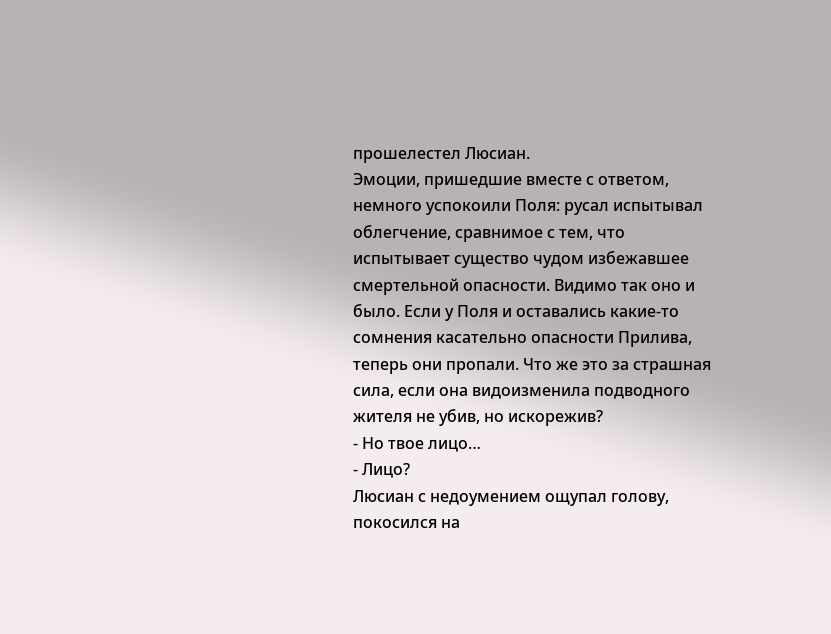прошелестел Люсиан.
Эмоции, пришедшие вместе с ответом, немного успокоили Поля: русал испытывал облегчение, сравнимое с тем, что испытывает существо чудом избежавшее смертельной опасности. Видимо так оно и было. Если у Поля и оставались какие-то сомнения касательно опасности Прилива, теперь они пропали. Что же это за страшная сила, если она видоизменила подводного жителя не убив, но искорежив?
- Но твое лицо…
- Лицо?
Люсиан с недоумением ощупал голову, покосился на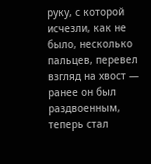руку, с которой исчезли, как не было, несколько пальцев, перевел взгляд на хвост — ранее он был раздвоенным, теперь стал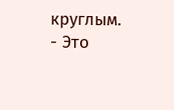круглым.
- Это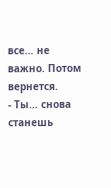все… не важно. Потом вернется.
- Ты… снова станешь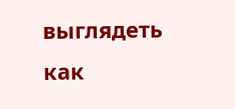выглядеть как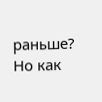раньше? Но как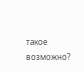такое возможно?